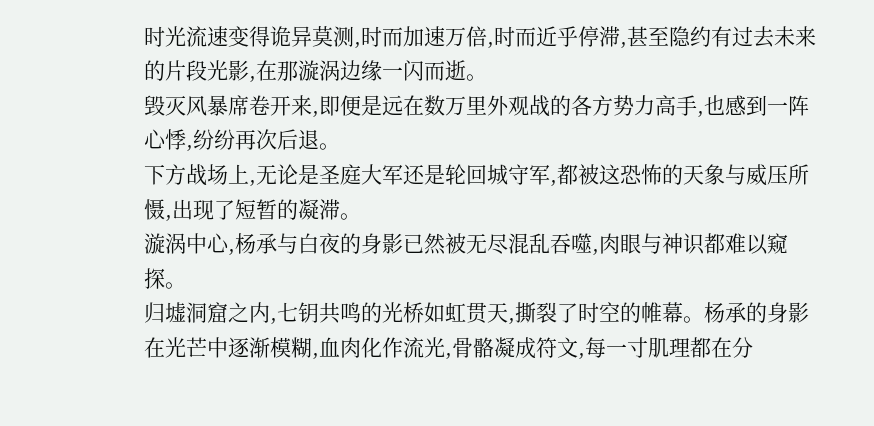时光流速变得诡异莫测,时而加速万倍,时而近乎停滞,甚至隐约有过去未来的片段光影,在那漩涡边缘一闪而逝。
毁灭风暴席卷开来,即便是远在数万里外观战的各方势力高手,也感到一阵心悸,纷纷再次后退。
下方战场上,无论是圣庭大军还是轮回城守军,都被这恐怖的天象与威压所慑,出现了短暂的凝滞。
漩涡中心,杨承与白夜的身影已然被无尽混乱吞噬,肉眼与神识都难以窥探。
归墟洞窟之内,七钥共鸣的光桥如虹贯天,撕裂了时空的帷幕。杨承的身影在光芒中逐渐模糊,血肉化作流光,骨骼凝成符文,每一寸肌理都在分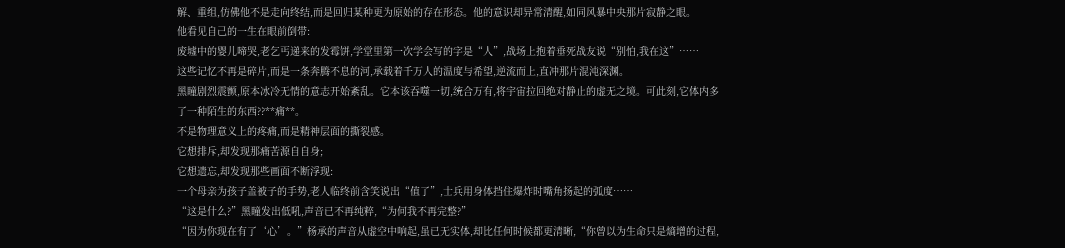解、重组,仿佛他不是走向终结,而是回归某种更为原始的存在形态。他的意识却异常清醒,如同风暴中央那片寂静之眼。
他看见自己的一生在眼前倒带:
废墟中的婴儿啼哭,老乞丐递来的发霉饼,学堂里第一次学会写的字是“人”,战场上抱着垂死战友说“别怕,我在这”……
这些记忆不再是碎片,而是一条奔腾不息的河,承载着千万人的温度与希望,逆流而上,直冲那片混沌深渊。
黑瞳剧烈震颤,原本冰冷无情的意志开始紊乱。它本该吞噬一切,统合万有,将宇宙拉回绝对静止的虚无之境。可此刻,它体内多了一种陌生的东西??**痛**。
不是物理意义上的疼痛,而是精神层面的撕裂感。
它想排斥,却发现那痛苦源自自身;
它想遗忘,却发现那些画面不断浮现:
一个母亲为孩子盖被子的手势,老人临终前含笑说出“值了”,士兵用身体挡住爆炸时嘴角扬起的弧度……
“这是什么?”黑瞳发出低吼,声音已不再纯粹,“为何我不再完整?”
“因为你现在有了‘心’。”杨承的声音从虚空中响起,虽已无实体,却比任何时候都更清晰,“你曾以为生命只是熵增的过程,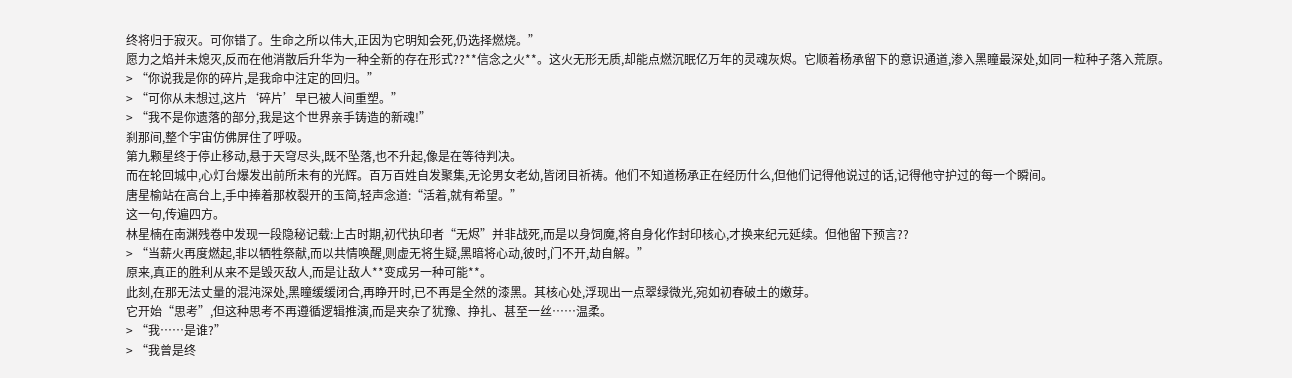终将归于寂灭。可你错了。生命之所以伟大,正因为它明知会死,仍选择燃烧。”
愿力之焰并未熄灭,反而在他消散后升华为一种全新的存在形式??**信念之火**。这火无形无质,却能点燃沉眠亿万年的灵魂灰烬。它顺着杨承留下的意识通道,渗入黑瞳最深处,如同一粒种子落入荒原。
> “你说我是你的碎片,是我命中注定的回归。”
> “可你从未想过,这片‘碎片’早已被人间重塑。”
> “我不是你遗落的部分,我是这个世界亲手铸造的新魂!”
刹那间,整个宇宙仿佛屏住了呼吸。
第九颗星终于停止移动,悬于天穹尽头,既不坠落,也不升起,像是在等待判决。
而在轮回城中,心灯台爆发出前所未有的光辉。百万百姓自发聚集,无论男女老幼,皆闭目祈祷。他们不知道杨承正在经历什么,但他们记得他说过的话,记得他守护过的每一个瞬间。
唐星榆站在高台上,手中捧着那枚裂开的玉简,轻声念道:“活着,就有希望。”
这一句,传遍四方。
林星楠在南渊残卷中发现一段隐秘记载:上古时期,初代执印者“无烬”并非战死,而是以身饲魔,将自身化作封印核心,才换来纪元延续。但他留下预言??
> “当薪火再度燃起,非以牺牲祭献,而以共情唤醒,则虚无将生疑,黑暗将心动,彼时,门不开,劫自解。”
原来,真正的胜利从来不是毁灭敌人,而是让敌人**变成另一种可能**。
此刻,在那无法丈量的混沌深处,黑瞳缓缓闭合,再睁开时,已不再是全然的漆黑。其核心处,浮现出一点翠绿微光,宛如初春破土的嫩芽。
它开始“思考”,但这种思考不再遵循逻辑推演,而是夹杂了犹豫、挣扎、甚至一丝……温柔。
> “我……是谁?”
> “我曾是终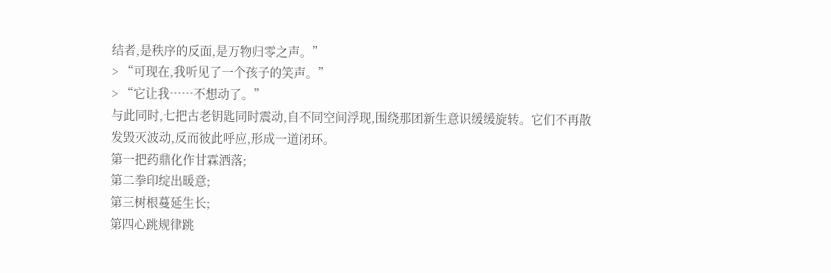结者,是秩序的反面,是万物归零之声。”
> “可现在,我听见了一个孩子的笑声。”
> “它让我……不想动了。”
与此同时,七把古老钥匙同时震动,自不同空间浮现,围绕那团新生意识缓缓旋转。它们不再散发毁灭波动,反而彼此呼应,形成一道闭环。
第一把药鼎化作甘霖洒落;
第二拳印绽出暖意;
第三树根蔓延生长;
第四心跳规律跳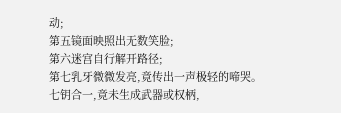动;
第五镜面映照出无数笑脸;
第六迷宫自行解开路径;
第七乳牙微微发亮,竟传出一声极轻的啼哭。
七钥合一,竟未生成武器或权柄,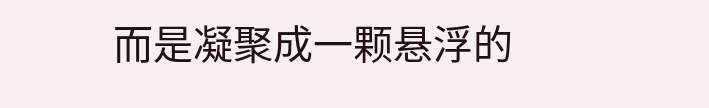而是凝聚成一颗悬浮的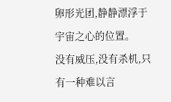卵形光团,静静漂浮于宇宙之心的位置。
没有威压,没有杀机,只有一种难以言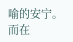喻的安宁。
而在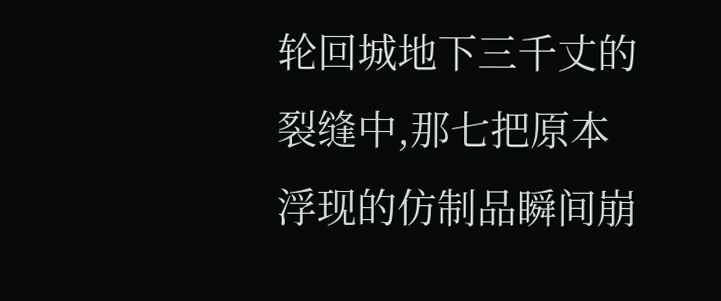轮回城地下三千丈的裂缝中,那七把原本浮现的仿制品瞬间崩